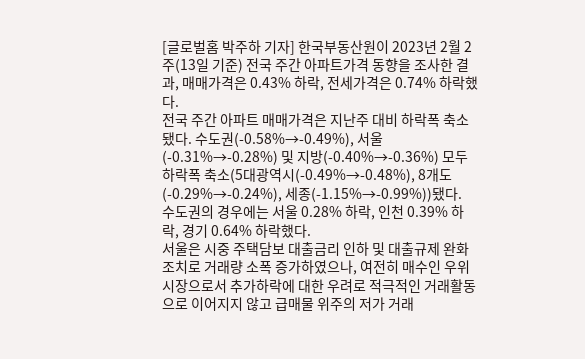[글로벌홈 박주하 기자] 한국부동산원이 2023년 2월 2주(13일 기준) 전국 주간 아파트가격 동향을 조사한 결과, 매매가격은 0.43% 하락, 전세가격은 0.74% 하락했다.
전국 주간 아파트 매매가격은 지난주 대비 하락폭 축소됐다. 수도권(-0.58%→-0.49%), 서울(-0.31%→-0.28%) 및 지방(-0.40%→-0.36%) 모두 하락폭 축소(5대광역시(-0.49%→-0.48%), 8개도(-0.29%→-0.24%), 세종(-1.15%→-0.99%))됐다.
수도권의 경우에는 서울 0.28% 하락, 인천 0.39% 하락, 경기 0.64% 하락했다.
서울은 시중 주택담보 대출금리 인하 및 대출규제 완화 조치로 거래량 소폭 증가하였으나, 여전히 매수인 우위 시장으로서 추가하락에 대한 우려로 적극적인 거래활동으로 이어지지 않고 급매물 위주의 저가 거래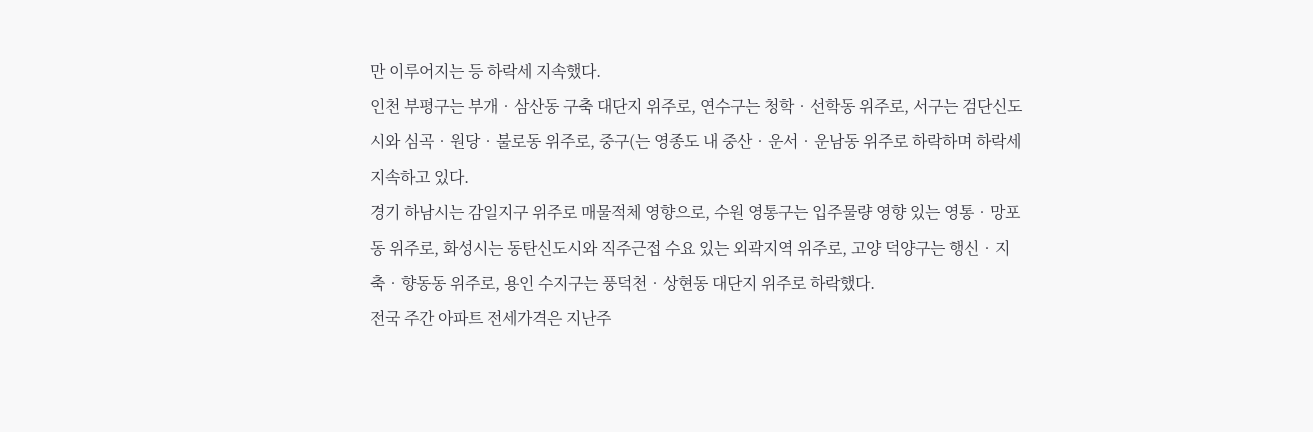만 이루어지는 등 하락세 지속했다.
인천 부평구는 부개‧삼산동 구축 대단지 위주로, 연수구는 청학‧선학동 위주로, 서구는 검단신도시와 심곡‧원당‧불로동 위주로, 중구(는 영종도 내 중산‧운서‧운남동 위주로 하락하며 하락세 지속하고 있다.
경기 하남시는 감일지구 위주로 매물적체 영향으로, 수원 영통구는 입주물량 영향 있는 영통‧망포동 위주로, 화성시는 동탄신도시와 직주근접 수요 있는 외곽지역 위주로, 고양 덕양구는 행신‧지축‧향동동 위주로, 용인 수지구는 풍덕천‧상현동 대단지 위주로 하락했다.
전국 주간 아파트 전세가격은 지난주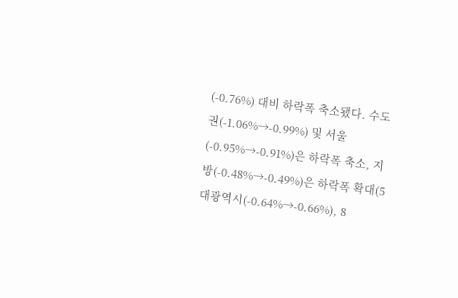(-0.76%) 대비 하락폭 축소됐다. 수도권(-1.06%→-0.99%) 및 서울(-0.95%→-0.91%)은 하락폭 축소, 지방(-0.48%→-0.49%)은 하락폭 확대(5대광역시(-0.64%→-0.66%), 8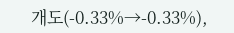개도(-0.33%→-0.33%),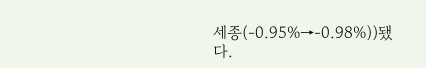세종(-0.95%→-0.98%))됐다.